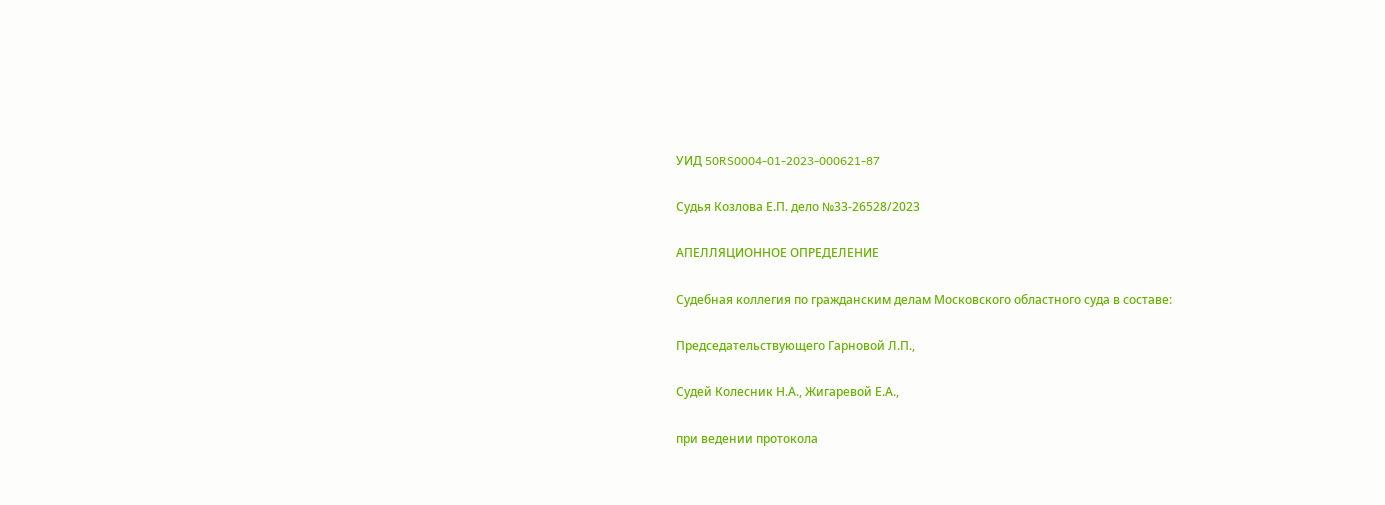УИД 50RS0004-01-2023-000621-87

Судья Козлова Е.П. дело №33-26528/2023

АПЕЛЛЯЦИОННОЕ ОПРЕДЕЛЕНИЕ

Судебная коллегия по гражданским делам Московского областного суда в составе:

Председательствующего Гарновой Л.П.,

Судей Колесник Н.А., Жигаревой Е.А.,

при ведении протокола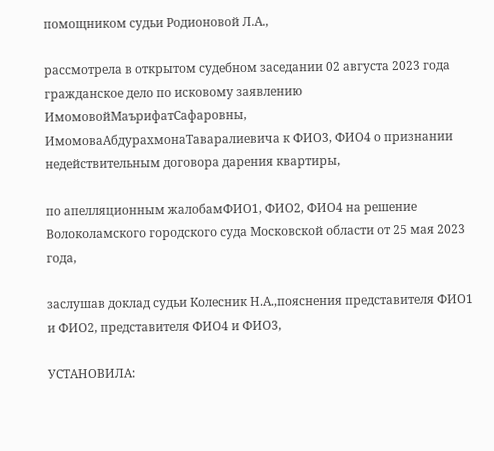помощником судьи Родионовой Л.А.,

рассмотрела в открытом судебном заседании 02 августа 2023 года гражданское дело по исковому заявлению ИмомовойМаърифатСафаровны, ИмомоваАбдурахмонаТаваралиевича к ФИО3, ФИО4 о признании недействительным договора дарения квартиры,

по апелляционным жалобамФИО1, ФИО2, ФИО4 на решение Волоколамского городского суда Московской области от 25 мая 2023 года,

заслушав доклад судьи Колесник Н.А.,пояснения представителя ФИО1 и ФИО2, представителя ФИО4 и ФИО3,

УСТАНОВИЛА: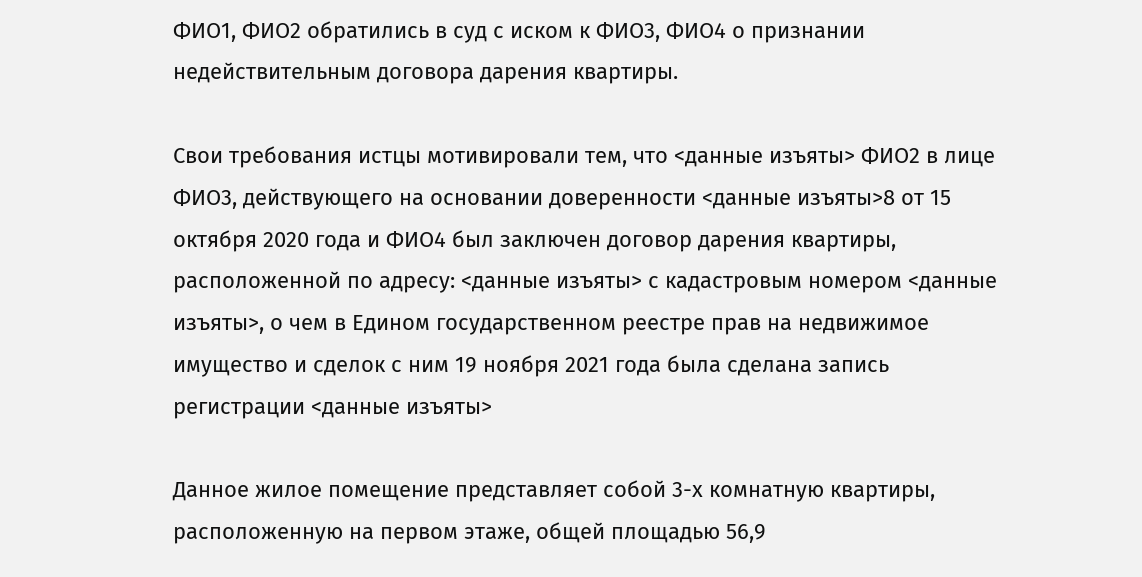ФИО1, ФИО2 обратились в суд с иском к ФИО3, ФИО4 о признании недействительным договора дарения квартиры.

Свои требования истцы мотивировали тем, что <данные изъяты> ФИО2 в лице ФИО3, действующего на основании доверенности <данные изъяты>8 от 15 октября 2020 года и ФИО4 был заключен договор дарения квартиры, расположенной по адресу: <данные изъяты> с кадастровым номером <данные изъяты>, о чем в Едином государственном реестре прав на недвижимое имущество и сделок с ним 19 ноября 2021 года была сделана запись регистрации <данные изъяты>

Данное жилое помещение представляет собой 3-х комнатную квартиры, расположенную на первом этаже, общей площадью 56,9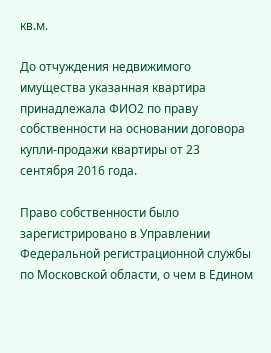кв.м.

До отчуждения недвижимого имущества указанная квартира принадлежала ФИО2 по праву собственности на основании договора купли-продажи квартиры от 23 сентября 2016 года.

Право собственности было зарегистрировано в Управлении Федеральной регистрационной службы по Московской области, о чем в Едином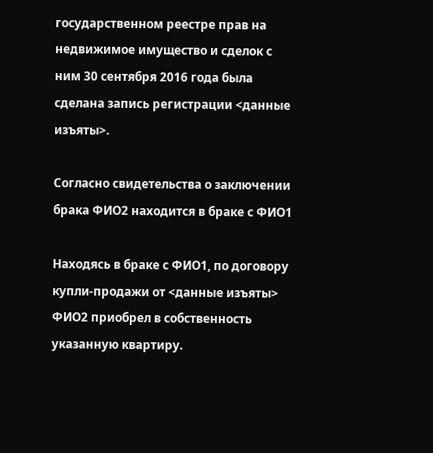государственном реестре прав на недвижимое имущество и сделок с ним 30 сентября 2016 года была сделана запись регистрации <данные изъяты>.

Согласно свидетельства о заключении брака ФИО2 находится в браке с ФИО1

Находясь в браке с ФИО1, по договору купли-продажи от <данные изъяты> ФИО2 приобрел в собственность указанную квартиру.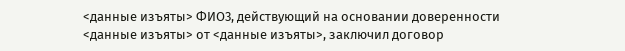<данные изъяты> ФИО3, действующий на основании доверенности <данные изъяты> от <данные изъяты>, заключил договор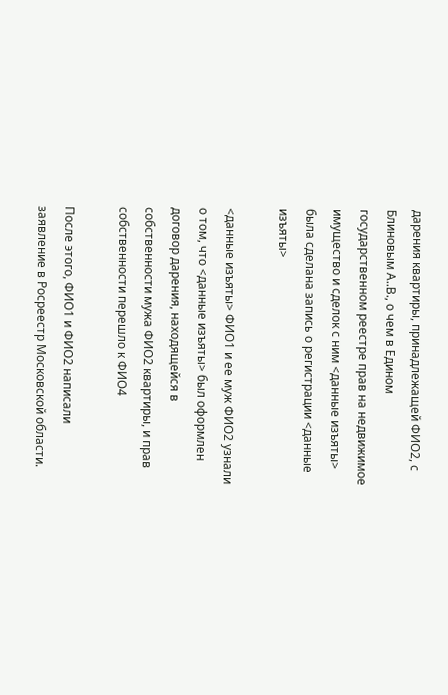дарения квартиры, принадлежащей ФИО2, с Блиновым А..В., о чем в Едином государственном реестре прав на недвижимое имущество и сделок с ним <данные изъяты> была сделана запись о регистрации <данные изъяты>

<данные изъяты> ФИО1 и ее муж ФИО2 узнали о том, что <данные изъяты> был оформлен договор дарения, находящейся в собственности мужа ФИО2 квартиры, и прав собственности перешло к ФИО4

После этого, ФИО1 и ФИО2 написали заявление в Росреестр Московской области.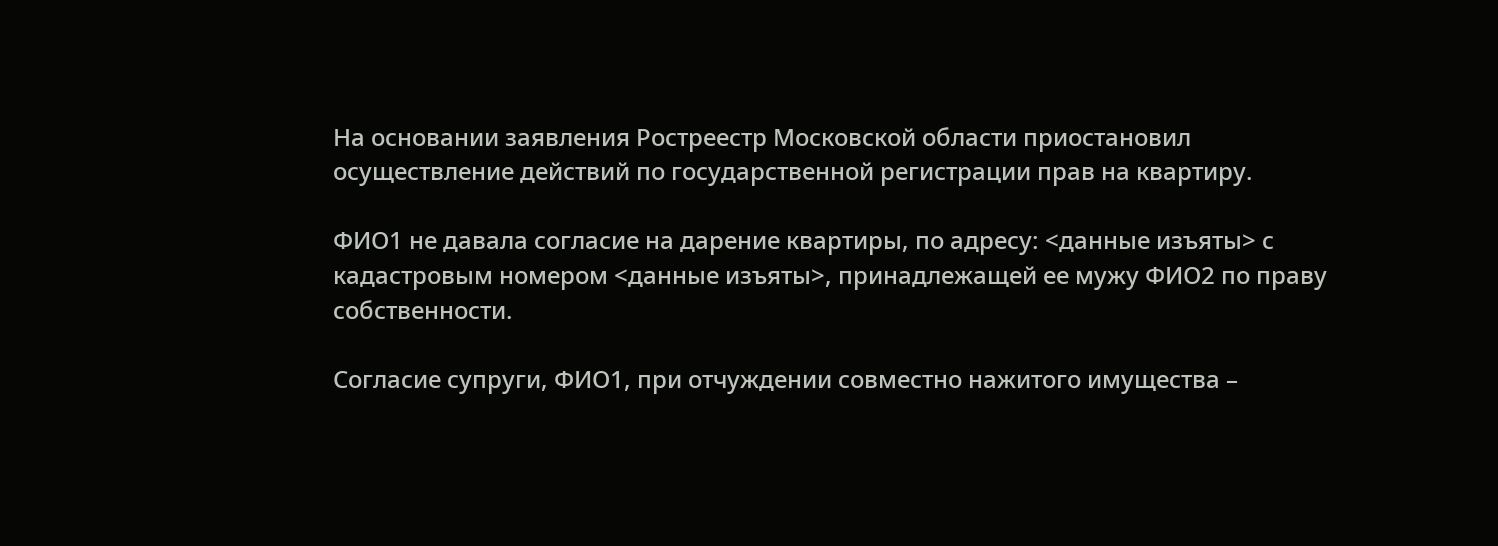На основании заявления Ростреестр Московской области приостановил осуществление действий по государственной регистрации прав на квартиру.

ФИО1 не давала согласие на дарение квартиры, по адресу: <данные изъяты> с кадастровым номером <данные изъяты>, принадлежащей ее мужу ФИО2 по праву собственности.

Согласие супруги, ФИО1, при отчуждении совместно нажитого имущества –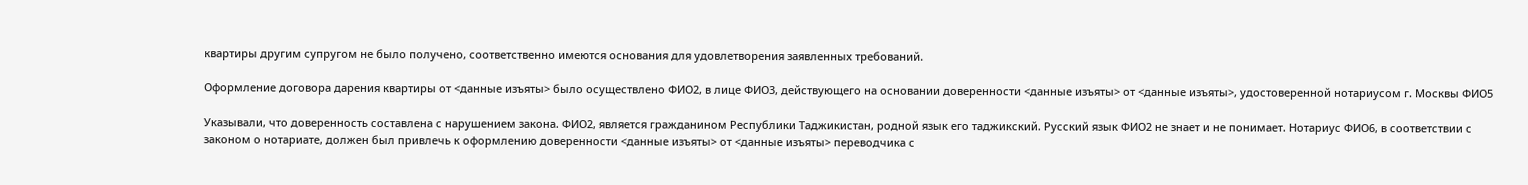квартиры другим супругом не было получено, соответственно имеются основания для удовлетворения заявленных требований.

Оформление договора дарения квартиры от <данные изъяты> было осуществлено ФИО2, в лице ФИО3, действующего на основании доверенности <данные изъяты> от <данные изъяты>, удостоверенной нотариусом г. Москвы ФИО5

Указывали, что доверенность составлена с нарушением закона. ФИО2, является гражданином Республики Таджикистан, родной язык его таджикский. Русский язык ФИО2 не знает и не понимает. Нотариус ФИО6, в соответствии с законом о нотариате, должен был привлечь к оформлению доверенности <данные изъяты> от <данные изъяты> переводчика с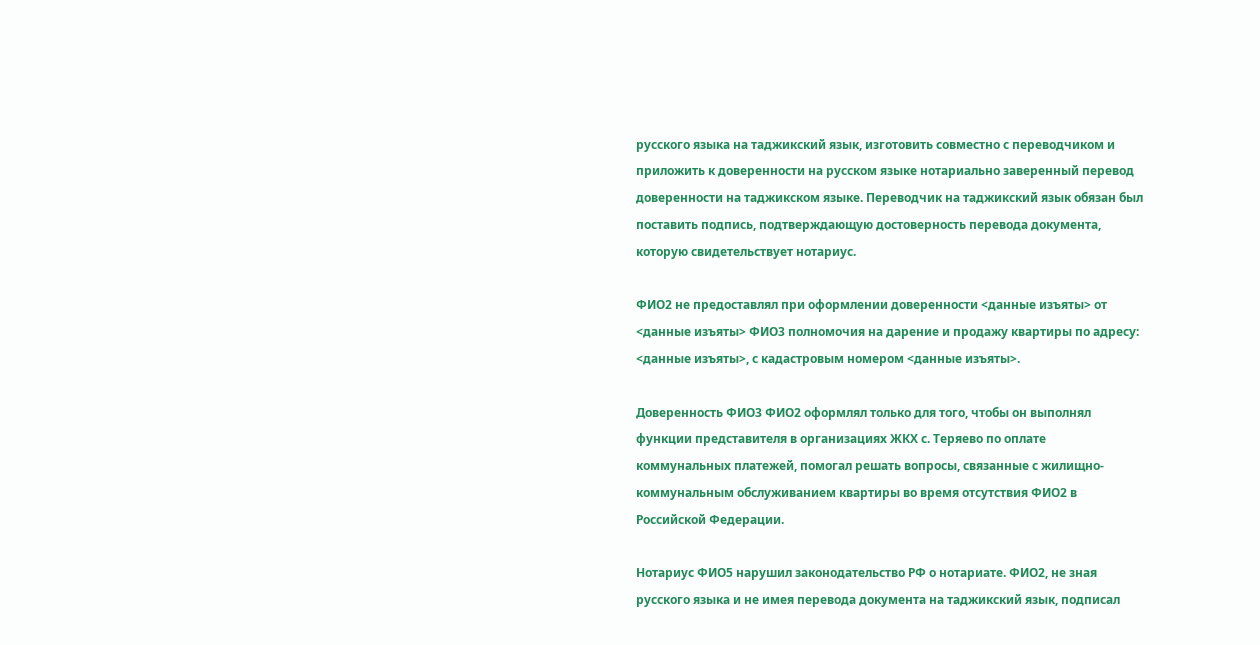русского языка на таджикский язык, изготовить совместно с переводчиком и приложить к доверенности на русском языке нотариально заверенный перевод доверенности на таджикском языке. Переводчик на таджикский язык обязан был поставить подпись, подтверждающую достоверность перевода документа, которую свидетельствует нотариус.

ФИО2 не предоставлял при оформлении доверенности <данные изъяты> от <данные изъяты> ФИО3 полномочия на дарение и продажу квартиры по адресу: <данные изъяты>, с кадастровым номером <данные изъяты>.

Доверенность ФИО3 ФИО2 оформлял только для того, чтобы он выполнял функции представителя в организациях ЖКХ с. Теряево по оплате коммунальных платежей, помогал решать вопросы, связанные с жилищно-коммунальным обслуживанием квартиры во время отсутствия ФИО2 в Российской Федерации.

Нотариус ФИО5 нарушил законодательство РФ о нотариате. ФИО2, не зная русского языка и не имея перевода документа на таджикский язык, подписал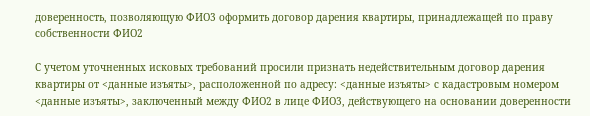доверенность, позволяющую ФИО3 оформить договор дарения квартиры, принадлежащей по праву собственности ФИО2

С учетом уточненных исковых требований просили признать недействительным договор дарения квартиры от <данные изъяты>, расположенной по адресу: <данные изъяты> с кадастровым номером <данные изъяты>, заключенный между ФИО2 в лице ФИО3, действующего на основании доверенности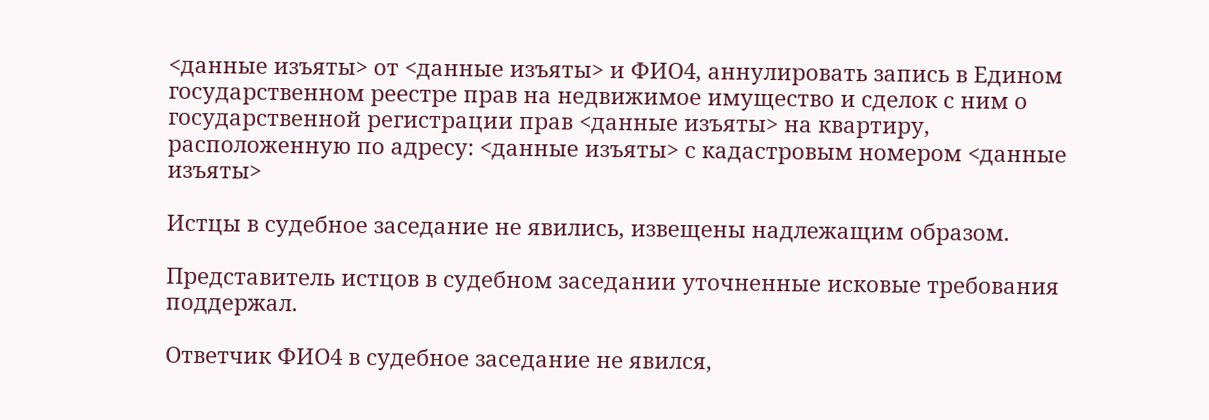<данные изъяты> от <данные изъяты> и ФИО4, аннулировать запись в Едином государственном реестре прав на недвижимое имущество и сделок с ним о государственной регистрации прав <данные изъяты> на квартиру, расположенную по адресу: <данные изъяты> с кадастровым номером <данные изъяты>

Истцы в судебное заседание не явились, извещены надлежащим образом.

Представитель истцов в судебном заседании уточненные исковые требования поддержал.

Ответчик ФИО4 в судебное заседание не явился,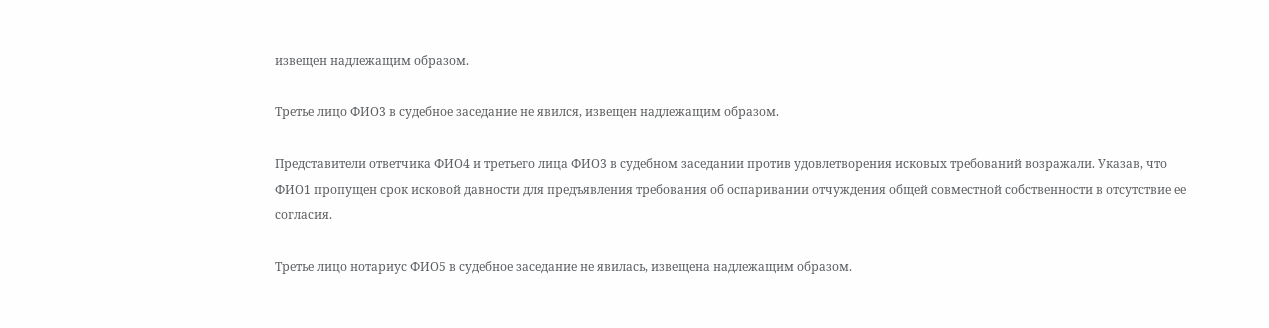извещен надлежащим образом.

Третье лицо ФИО3 в судебное заседание не явился, извещен надлежащим образом.

Представители ответчика ФИО4 и третьего лица ФИО3 в судебном заседании против удовлетворения исковых требований возражали. Указав, что ФИО1 пропущен срок исковой давности для предъявления требования об оспаривании отчуждения общей совместной собственности в отсутствие ее согласия.

Третье лицо нотариус ФИО5 в судебное заседание не явилась, извещена надлежащим образом.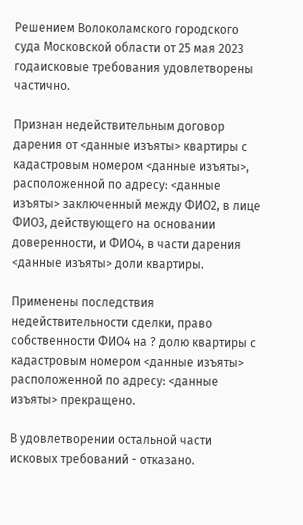Решением Волоколамского городского суда Московской области от 25 мая 2023 годаисковые требования удовлетворены частично.

Признан недействительным договор дарения от <данные изъяты> квартиры с кадастровым номером <данные изъяты>, расположенной по адресу: <данные изъяты> заключенный между ФИО2, в лице ФИО3, действующего на основании доверенности, и ФИО4, в части дарения <данные изъяты> доли квартиры.

Применены последствия недействительности сделки, право собственности ФИО4 на ? долю квартиры с кадастровым номером <данные изъяты> расположенной по адресу: <данные изъяты> прекращено.

В удовлетворении остальной части исковых требований - отказано.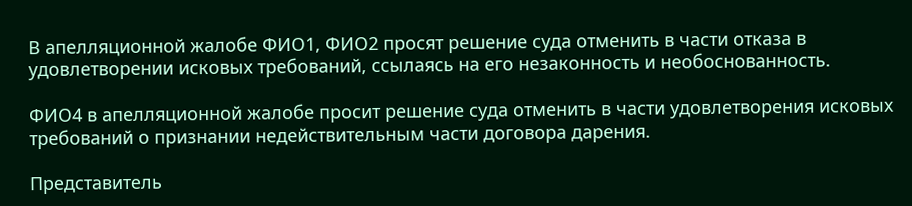В апелляционной жалобе ФИО1, ФИО2 просят решение суда отменить в части отказа в удовлетворении исковых требований, ссылаясь на его незаконность и необоснованность.

ФИО4 в апелляционной жалобе просит решение суда отменить в части удовлетворения исковых требований о признании недействительным части договора дарения.

Представитель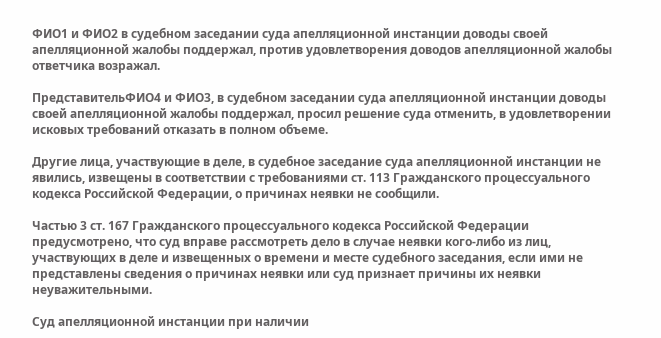ФИО1 и ФИО2 в судебном заседании суда апелляционной инстанции доводы своей апелляционной жалобы поддержал, против удовлетворения доводов апелляционной жалобы ответчика возражал.

ПредставительФИО4 и ФИО3, в судебном заседании суда апелляционной инстанции доводы своей апелляционной жалобы поддержал, просил решение суда отменить, в удовлетворении исковых требований отказать в полном объеме.

Другие лица, участвующие в деле, в судебное заседание суда апелляционной инстанции не явились, извещены в соответствии с требованиями ст. 113 Гражданского процессуального кодекса Российской Федерации, о причинах неявки не сообщили.

Частью 3 ст. 167 Гражданского процессуального кодекса Российской Федерации предусмотрено, что суд вправе рассмотреть дело в случае неявки кого-либо из лиц, участвующих в деле и извещенных о времени и месте судебного заседания, если ими не представлены сведения о причинах неявки или суд признает причины их неявки неуважительными.

Суд апелляционной инстанции при наличии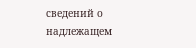сведений о надлежащем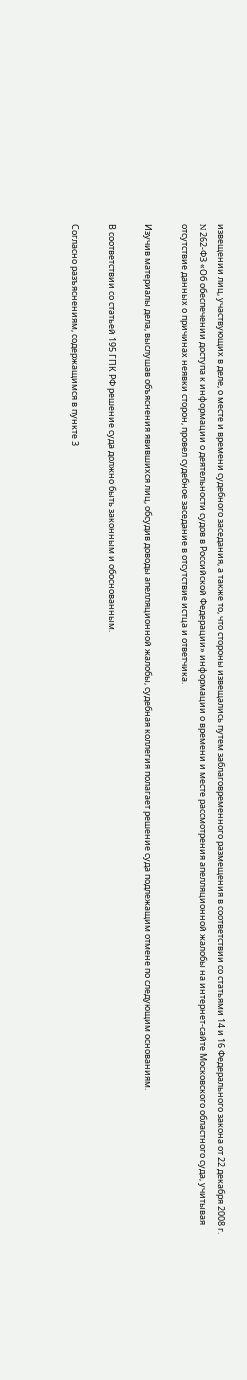извещении лиц, участвующих в деле, о месте и времени судебного заседания, а также то, что стороны извещались путем заблаговременного размещения в соответствии со статьями 14 и 16 Федерального закона от 22 декабря 2008 г. N 262-ФЗ «Об обеспечении доступа к информации о деятельности судов в Российской Федерации» информации о времени и месте рассмотрения апелляционной жалобы на интернет-сайте Московского областного суда, учитывая отсутствие данных о причинах неявки сторон, провел судебное заседание в отсутствие истца и ответчика.

Изучив материалы дела, выслушав объяснения явившихся лиц, обсудив доводы апелляционной жалобы, судебная коллегия полагает решение суда подлежащим отмене по следующим основаниям.

В соответствии со статьей 195 ГПК РФ решение суда должно быть законным и обоснованным.

Согласно разъяснениям, содержащимся в пункте 3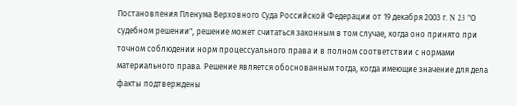Постановления Пленума Верховного Суда Российской Федерации от 19 декабря 2003 г. N 23 "О судебном решении", решение может считаться законным в том случае, когда оно принято при точном соблюдении норм процессуального права и в полном соответствии с нормами материального права. Решение является обоснованным тогда, когда имеющие значение для дела факты подтверждены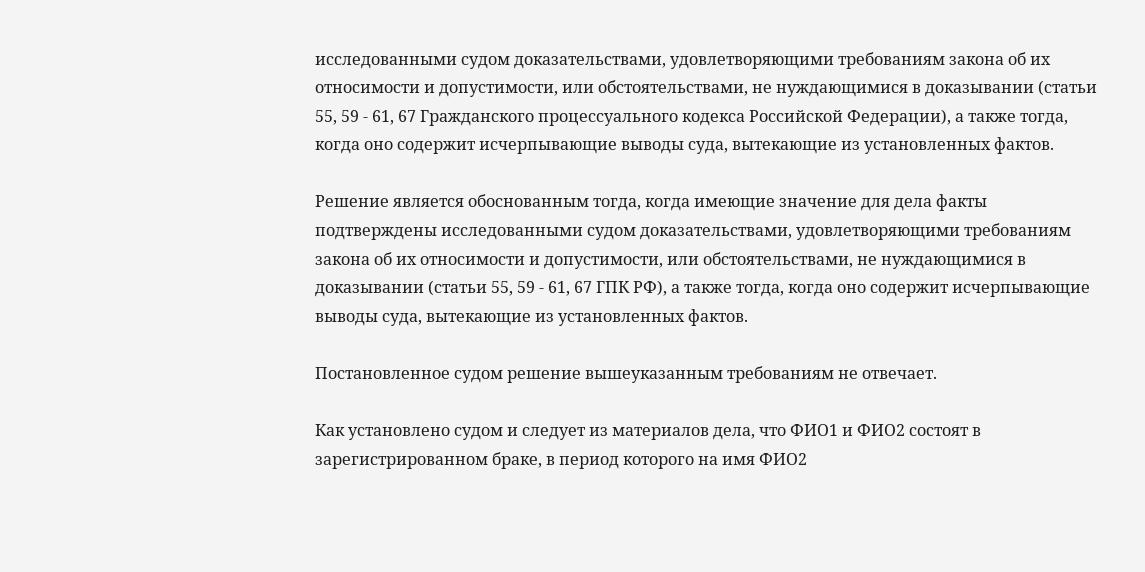исследованными судом доказательствами, удовлетворяющими требованиям закона об их относимости и допустимости, или обстоятельствами, не нуждающимися в доказывании (статьи 55, 59 - 61, 67 Гражданского процессуального кодекса Российской Федерации), а также тогда, когда оно содержит исчерпывающие выводы суда, вытекающие из установленных фактов.

Решение является обоснованным тогда, когда имеющие значение для дела факты подтверждены исследованными судом доказательствами, удовлетворяющими требованиям закона об их относимости и допустимости, или обстоятельствами, не нуждающимися в доказывании (статьи 55, 59 - 61, 67 ГПК РФ), а также тогда, когда оно содержит исчерпывающие выводы суда, вытекающие из установленных фактов.

Постановленное судом решение вышеуказанным требованиям не отвечает.

Как установлено судом и следует из материалов дела, что ФИО1 и ФИО2 состоят в зарегистрированном браке, в период которого на имя ФИО2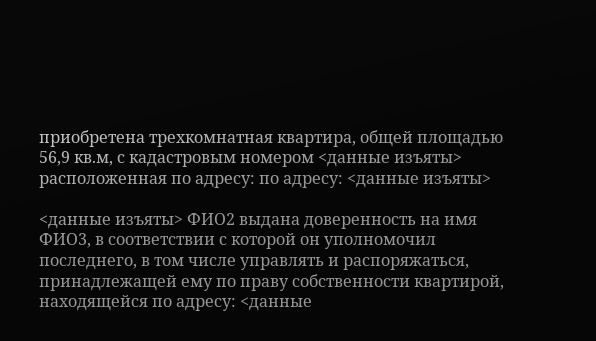приобретена трехкомнатная квартира, общей площадью 56,9 кв.м, с кадастровым номером <данные изъяты> расположенная по адресу: по адресу: <данные изъяты>

<данные изъяты> ФИО2 выдана доверенность на имя ФИО3, в соответствии с которой он уполномочил последнего, в том числе управлять и распоряжаться, принадлежащей ему по праву собственности квартирой, находящейся по адресу: <данные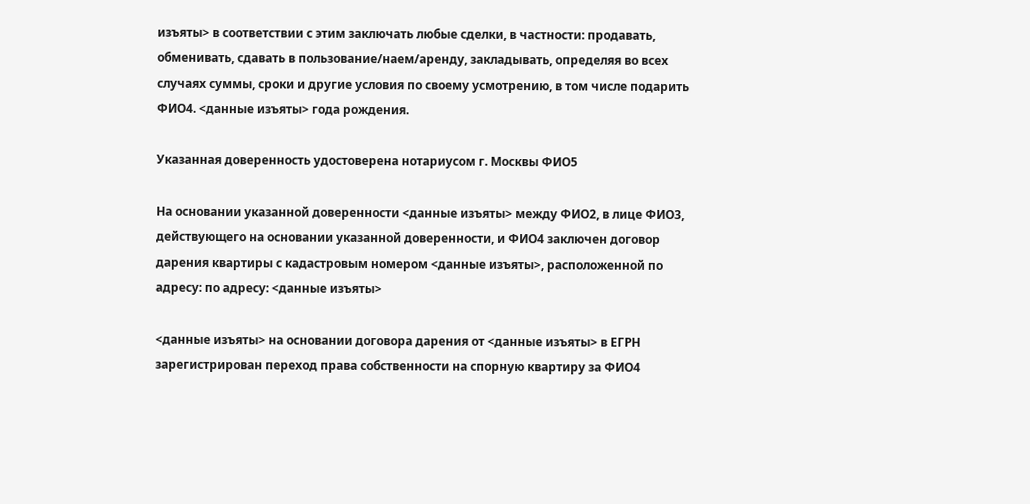изъяты> в соответствии с этим заключать любые сделки, в частности: продавать, обменивать, сдавать в пользование/наем/аренду, закладывать, определяя во всех случаях суммы, сроки и другие условия по своему усмотрению, в том числе подарить ФИО4. <данные изъяты> года рождения.

Указанная доверенность удостоверена нотариусом г. Москвы ФИО5

На основании указанной доверенности <данные изъяты> между ФИО2, в лице ФИО3, действующего на основании указанной доверенности, и ФИО4 заключен договор дарения квартиры с кадастровым номером <данные изъяты>, расположенной по адресу: по адресу: <данные изъяты>

<данные изъяты> на основании договора дарения от <данные изъяты> в ЕГРН зарегистрирован переход права собственности на спорную квартиру за ФИО4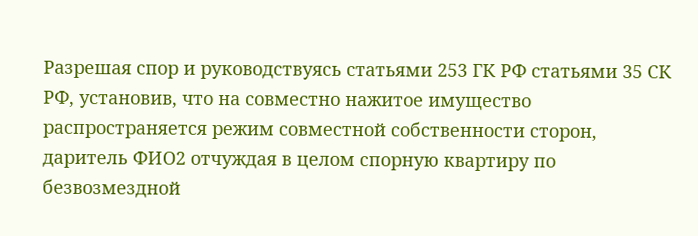Разрешая спор и руководствуясь статьями 253 ГК РФ статьями 35 СК РФ, установив, что на совместно нажитое имущество распространяется режим совместной собственности сторон, даритель ФИО2 отчуждая в целом спорную квартиру по безвозмездной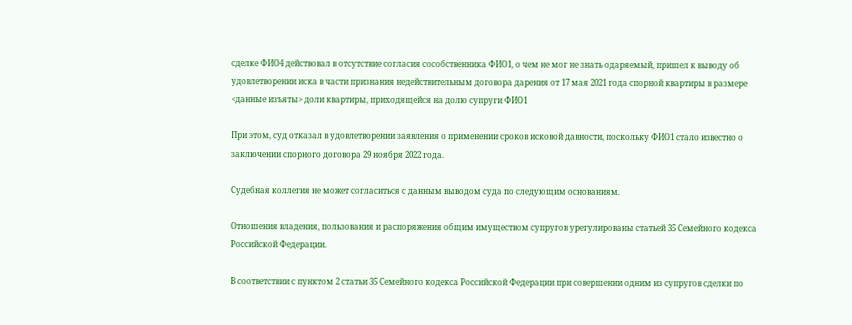сделке ФИО4 действовал в отсутствие согласия сособственника ФИО1, о чем не мог не знать одаряемый, пришел к выводу об удовлетворении иска в части признания недействительным договора дарения от 17 мая 2021 года спорной квартиры в размере <данные изъяты> доли квартиры, приходящейся на долю супруги ФИО1

При этом, суд отказал в удовлетворении заявления о применении сроков исковой давности, поскольку ФИО1 стало известно о заключении спорного договора 29 ноября 2022 года.

Судебная коллегия не может согласиться с данным выводом суда по следующим основаниям.

Отношения владения, пользования и распоряжения общим имуществом супругов урегулированы статьей 35 Семейного кодекса Российской Федерации.

В соответствии с пунктом 2 статьи 35 Семейного кодекса Российской Федерации при совершении одним из супругов сделки по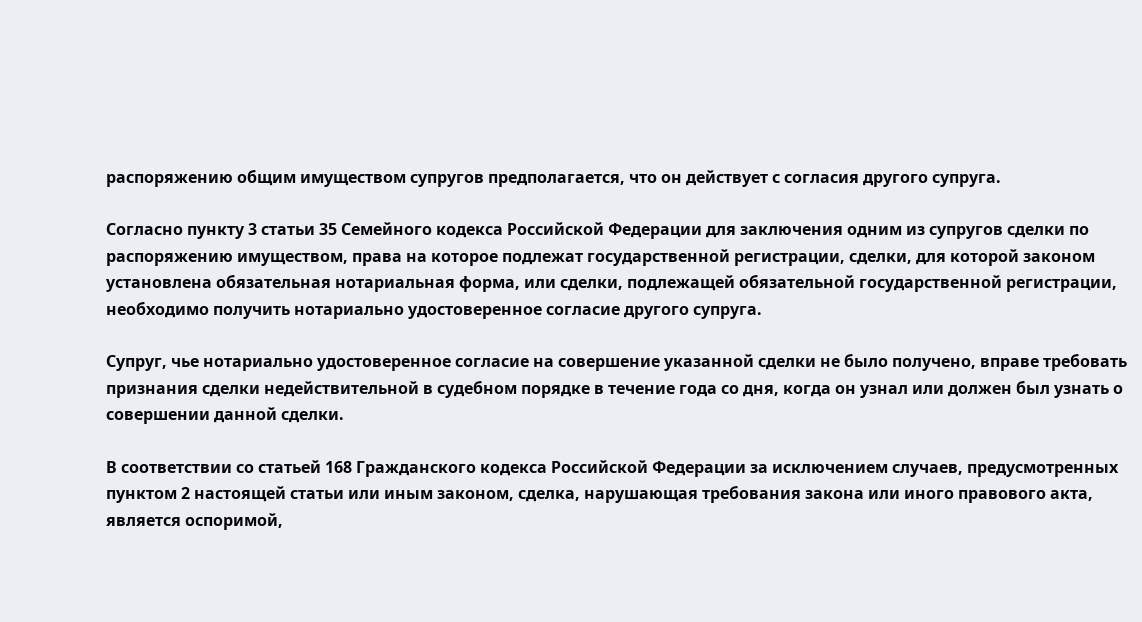распоряжению общим имуществом супругов предполагается, что он действует с согласия другого супруга.

Согласно пункту 3 статьи 35 Семейного кодекса Российской Федерации для заключения одним из супругов сделки по распоряжению имуществом, права на которое подлежат государственной регистрации, сделки, для которой законом установлена обязательная нотариальная форма, или сделки, подлежащей обязательной государственной регистрации, необходимо получить нотариально удостоверенное согласие другого супруга.

Супруг, чье нотариально удостоверенное согласие на совершение указанной сделки не было получено, вправе требовать признания сделки недействительной в судебном порядке в течение года со дня, когда он узнал или должен был узнать о совершении данной сделки.

В соответствии со статьей 168 Гражданского кодекса Российской Федерации за исключением случаев, предусмотренных пунктом 2 настоящей статьи или иным законом, сделка, нарушающая требования закона или иного правового акта, является оспоримой,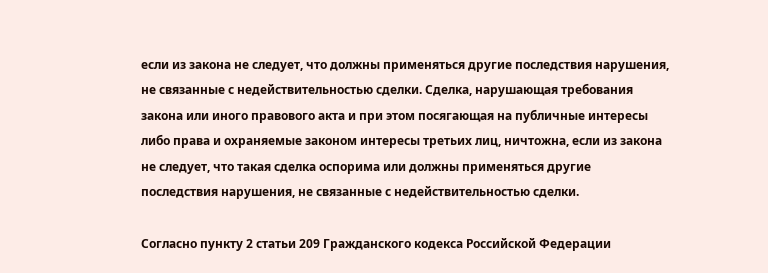если из закона не следует, что должны применяться другие последствия нарушения, не связанные с недействительностью сделки. Сделка, нарушающая требования закона или иного правового акта и при этом посягающая на публичные интересы либо права и охраняемые законом интересы третьих лиц, ничтожна, если из закона не следует, что такая сделка оспорима или должны применяться другие последствия нарушения, не связанные с недействительностью сделки.

Согласно пункту 2 статьи 209 Гражданского кодекса Российской Федерации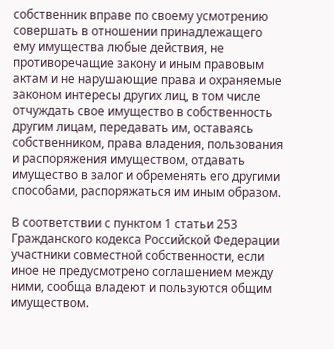собственник вправе по своему усмотрению совершать в отношении принадлежащего ему имущества любые действия, не противоречащие закону и иным правовым актам и не нарушающие права и охраняемые законом интересы других лиц, в том числе отчуждать свое имущество в собственность другим лицам, передавать им, оставаясь собственником, права владения, пользования и распоряжения имуществом, отдавать имущество в залог и обременять его другими способами, распоряжаться им иным образом.

В соответствии с пунктом 1 статьи 253 Гражданского кодекса Российской Федерации участники совместной собственности, если иное не предусмотрено соглашением между ними, сообща владеют и пользуются общим имуществом.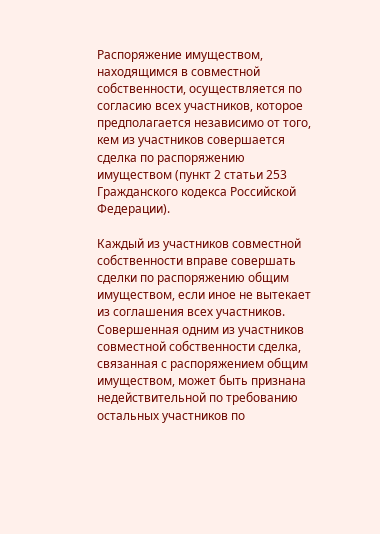Распоряжение имуществом, находящимся в совместной собственности, осуществляется по согласию всех участников, которое предполагается независимо от того, кем из участников совершается сделка по распоряжению имуществом (пункт 2 статьи 253 Гражданского кодекса Российской Федерации).

Каждый из участников совместной собственности вправе совершать сделки по распоряжению общим имуществом, если иное не вытекает из соглашения всех участников. Совершенная одним из участников совместной собственности сделка, связанная с распоряжением общим имуществом, может быть признана недействительной по требованию остальных участников по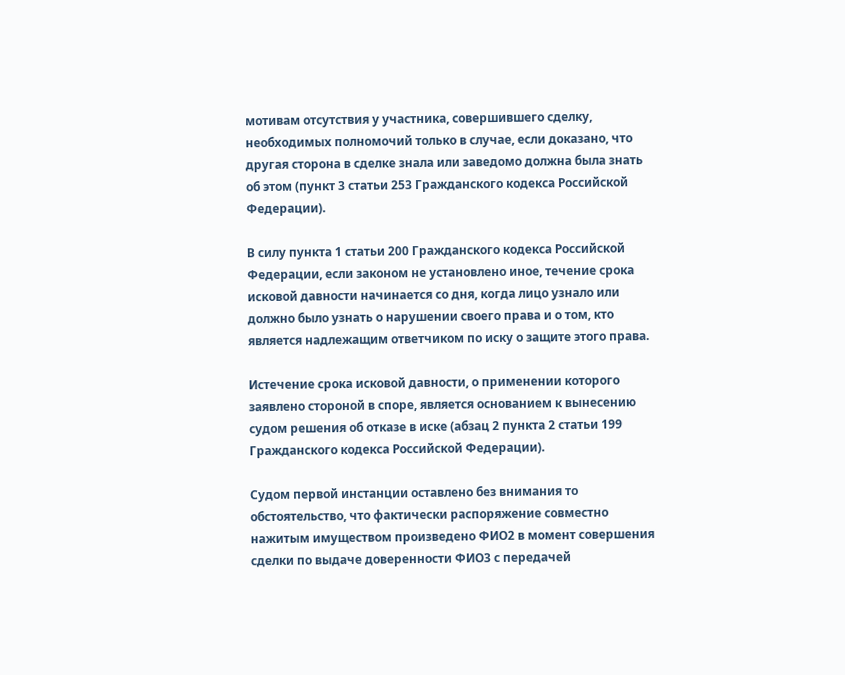мотивам отсутствия у участника, совершившего сделку, необходимых полномочий только в случае, если доказано, что другая сторона в сделке знала или заведомо должна была знать об этом (пункт 3 статьи 253 Гражданского кодекса Российской Федерации).

В силу пункта 1 статьи 200 Гражданского кодекса Российской Федерации, если законом не установлено иное, течение срока исковой давности начинается со дня, когда лицо узнало или должно было узнать о нарушении своего права и о том, кто является надлежащим ответчиком по иску о защите этого права.

Истечение срока исковой давности, о применении которого заявлено стороной в споре, является основанием к вынесению судом решения об отказе в иске (абзац 2 пункта 2 статьи 199 Гражданского кодекса Российской Федерации).

Судом первой инстанции оставлено без внимания то обстоятельство, что фактически распоряжение совместно нажитым имуществом произведено ФИО2 в момент совершения сделки по выдаче доверенности ФИО3 с передачей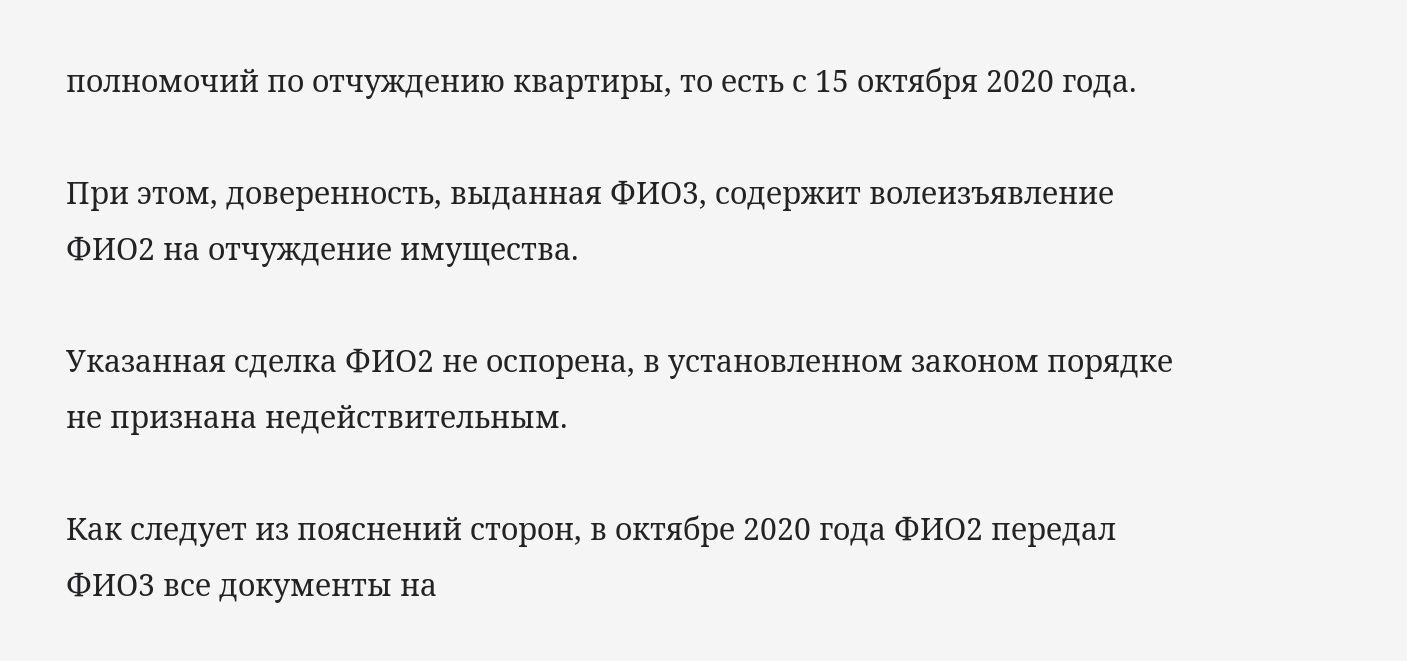полномочий по отчуждению квартиры, то есть с 15 октября 2020 года.

При этом, доверенность, выданная ФИО3, содержит волеизъявление ФИО2 на отчуждение имущества.

Указанная сделка ФИО2 не оспорена, в установленном законом порядке не признана недействительным.

Как следует из пояснений сторон, в октябре 2020 года ФИО2 передал ФИО3 все документы на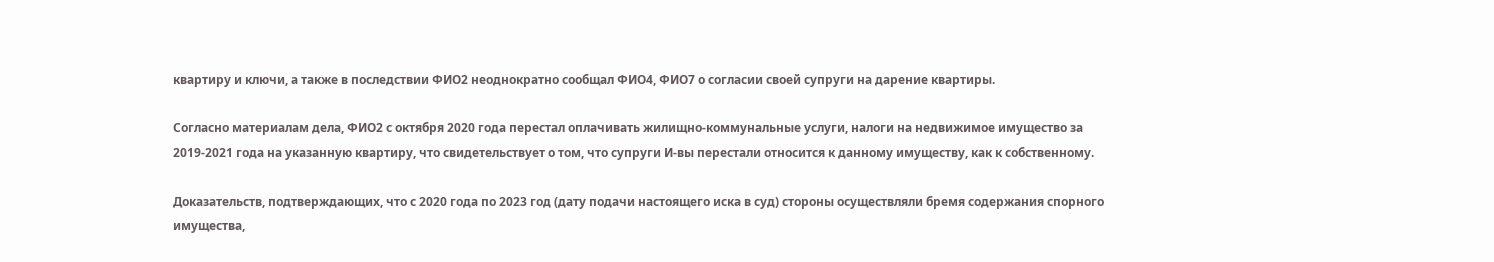квартиру и ключи, а также в последствии ФИО2 неоднократно сообщал ФИО4, ФИО7 о согласии своей супруги на дарение квартиры.

Согласно материалам дела, ФИО2 с октября 2020 года перестал оплачивать жилищно-коммунальные услуги, налоги на недвижимое имущество за 2019-2021 года на указанную квартиру, что свидетельствует о том, что супруги И-вы перестали относится к данному имуществу, как к собственному.

Доказательств, подтверждающих, что с 2020 года по 2023 год (дату подачи настоящего иска в суд) стороны осуществляли бремя содержания спорного имущества,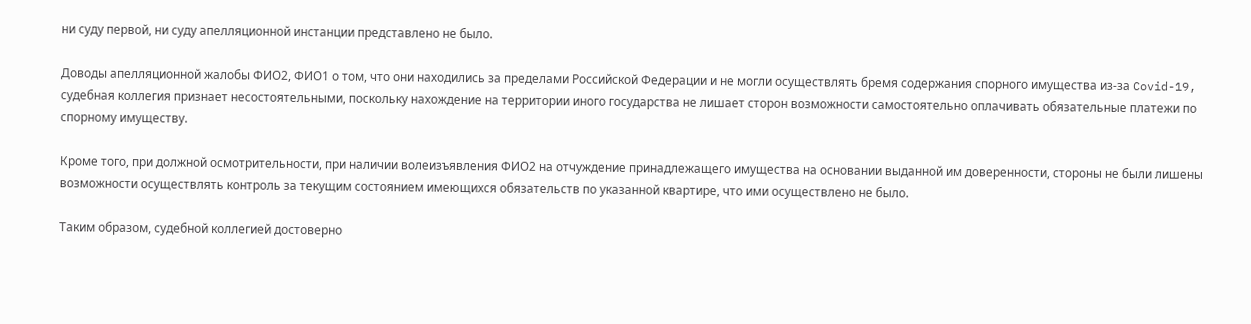ни суду первой, ни суду апелляционной инстанции представлено не было.

Доводы апелляционной жалобы ФИО2, ФИО1 о том, что они находились за пределами Российской Федерации и не могли осуществлять бремя содержания спорного имущества из-за Covid-19, судебная коллегия признает несостоятельными, поскольку нахождение на территории иного государства не лишает сторон возможности самостоятельно оплачивать обязательные платежи по спорному имуществу.

Кроме того, при должной осмотрительности, при наличии волеизъявления ФИО2 на отчуждение принадлежащего имущества на основании выданной им доверенности, стороны не были лишены возможности осуществлять контроль за текущим состоянием имеющихся обязательств по указанной квартире, что ими осуществлено не было.

Таким образом, судебной коллегией достоверно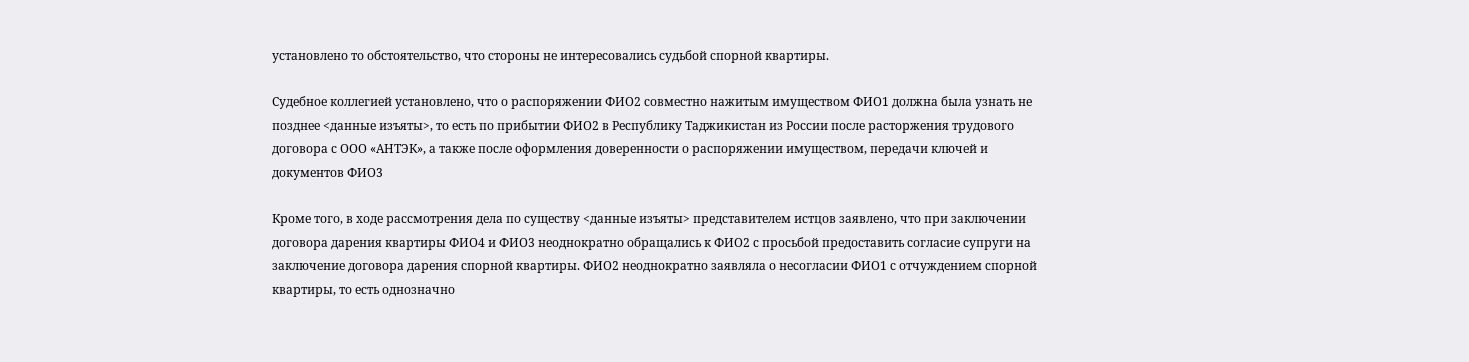установлено то обстоятельство, что стороны не интересовались судьбой спорной квартиры.

Судебное коллегией установлено, что о распоряжении ФИО2 совместно нажитым имуществом ФИО1 должна была узнать не позднее <данные изъяты>, то есть по прибытии ФИО2 в Республику Таджикистан из России после расторжения трудового договора с ООО «АНТЭК», а также после оформления доверенности о распоряжении имуществом, передачи ключей и документов ФИО3

Кроме того, в ходе рассмотрения дела по существу <данные изъяты> представителем истцов заявлено, что при заключении договора дарения квартиры ФИО4 и ФИО3 неоднократно обращались к ФИО2 с просьбой предоставить согласие супруги на заключение договора дарения спорной квартиры. ФИО2 неоднократно заявляла о несогласии ФИО1 с отчуждением спорной квартиры, то есть однозначно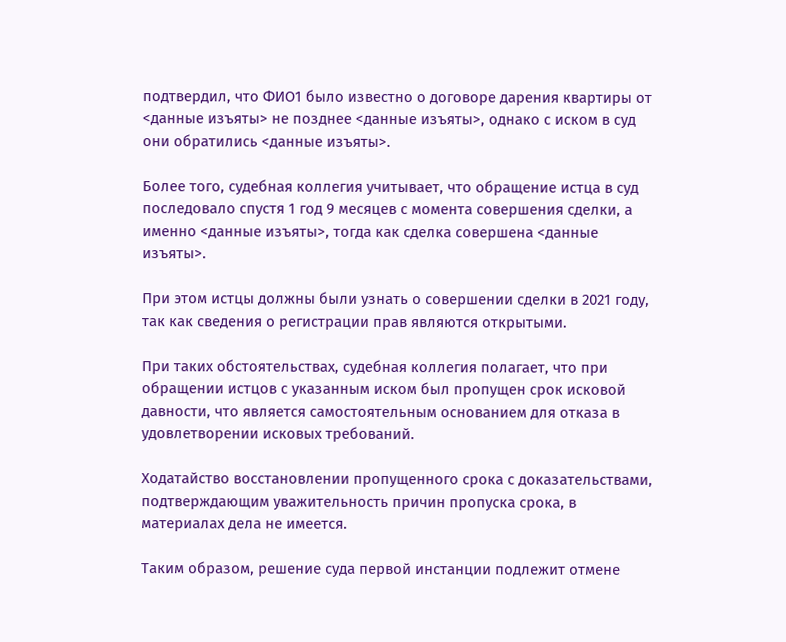подтвердил, что ФИО1 было известно о договоре дарения квартиры от <данные изъяты> не позднее <данные изъяты>, однако с иском в суд они обратились <данные изъяты>.

Более того, судебная коллегия учитывает, что обращение истца в суд последовало спустя 1 год 9 месяцев с момента совершения сделки, а именно <данные изъяты>, тогда как сделка совершена <данные изъяты>.

При этом истцы должны были узнать о совершении сделки в 2021 году, так как сведения о регистрации прав являются открытыми.

При таких обстоятельствах, судебная коллегия полагает, что при обращении истцов с указанным иском был пропущен срок исковой давности, что является самостоятельным основанием для отказа в удовлетворении исковых требований.

Ходатайство восстановлении пропущенного срока с доказательствами, подтверждающим уважительность причин пропуска срока, в материалах дела не имеется.

Таким образом, решение суда первой инстанции подлежит отмене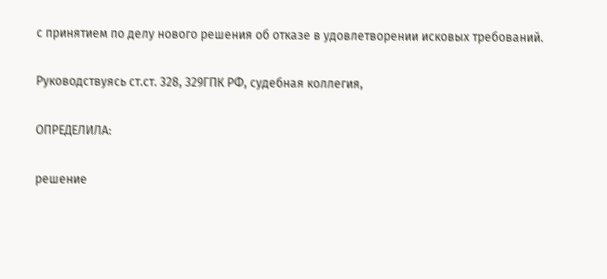с принятием по делу нового решения об отказе в удовлетворении исковых требований.

Руководствуясь ст.ст. 328, 329ГПК РФ, судебная коллегия,

ОПРЕДЕЛИЛА:

решение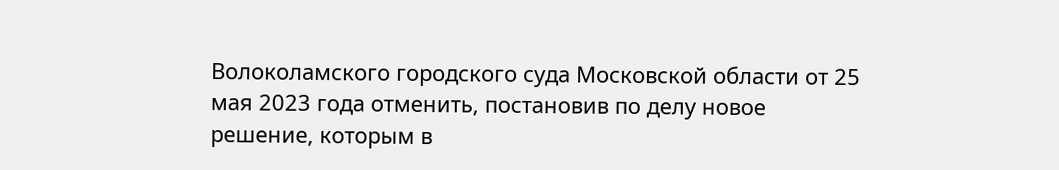Волоколамского городского суда Московской области от 25 мая 2023 года отменить, постановив по делу новое решение, которым в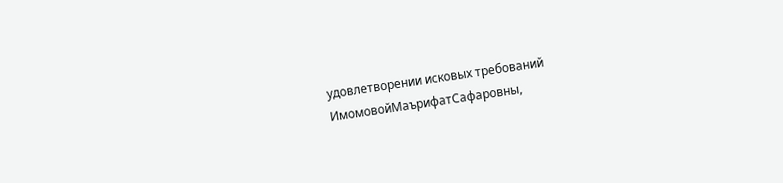удовлетворении исковых требований ИмомовойМаърифатСафаровны,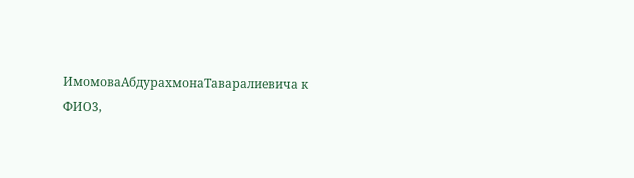ИмомоваАбдурахмонаТаваралиевича к ФИО3,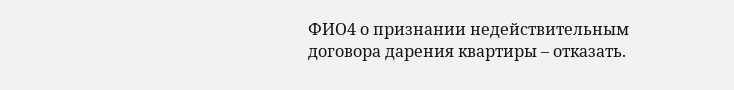ФИО4 о признании недействительным договора дарения квартиры – отказать.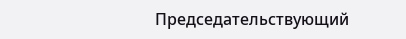Председательствующий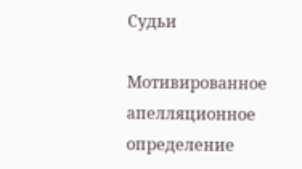Судьи

Мотивированное апелляционное определение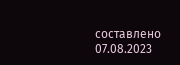составлено 07.08.2023